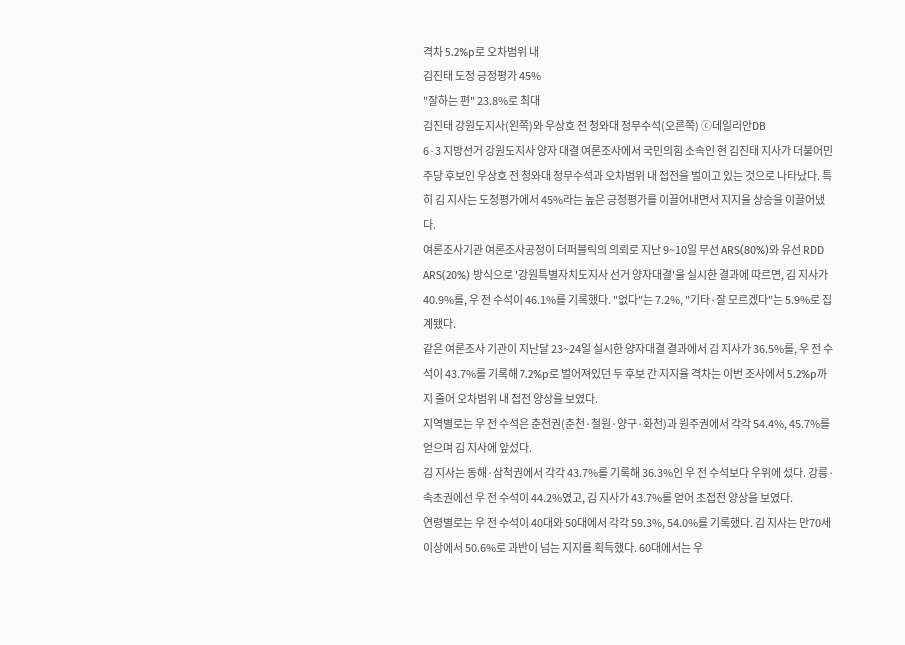격차 5.2%p로 오차범위 내
김진태 도정 긍정평가 45%
"잘하는 편" 23.8%로 최대
김진태 강원도지사(왼쪽)와 우상호 전 청와대 정무수석(오른쪽) ⓒ데일리안DB
6·3 지방선거 강원도지사 양자 대결 여론조사에서 국민의힘 소속인 현 김진태 지사가 더불어민주당 후보인 우상호 전 청와대 정무수석과 오차범위 내 접전을 벌이고 있는 것으로 나타났다. 특히 김 지사는 도정평가에서 45%라는 높은 긍정평가를 이끌어내면서 지지율 상승을 이끌어냈다.
여론조사기관 여론조사공정이 더퍼블릭의 의뢰로 지난 9~10일 무선 ARS(80%)와 유선 RDD ARS(20%) 방식으로 '강원특별자치도지사 선거 양자대결'을 실시한 결과에 따르면, 김 지사가 40.9%를, 우 전 수석이 46.1%를 기록했다. "없다"는 7.2%, "기타·잘 모르겠다"는 5.9%로 집계됐다.
같은 여론조사 기관이 지난달 23~24일 실시한 양자대결 결과에서 김 지사가 36.5%를, 우 전 수석이 43.7%를 기록해 7.2%p로 벌어져있던 두 후보 간 지지율 격차는 이번 조사에서 5.2%p까지 줄어 오차범위 내 접전 양상을 보였다.
지역별로는 우 전 수석은 춘천권(춘천·철원·양구·화천)과 원주권에서 각각 54.4%, 45.7%를 얻으며 김 지사에 앞섰다.
김 지사는 동해·삼척권에서 각각 43.7%를 기록해 36.3%인 우 전 수석보다 우위에 섰다. 강릉·속초권에선 우 전 수석이 44.2%였고, 김 지사가 43.7%를 얻어 초접전 양상을 보였다.
연령별로는 우 전 수석이 40대와 50대에서 각각 59.3%, 54.0%를 기록했다. 김 지사는 만70세 이상에서 50.6%로 과반이 넘는 지지를 획득했다. 60대에서는 우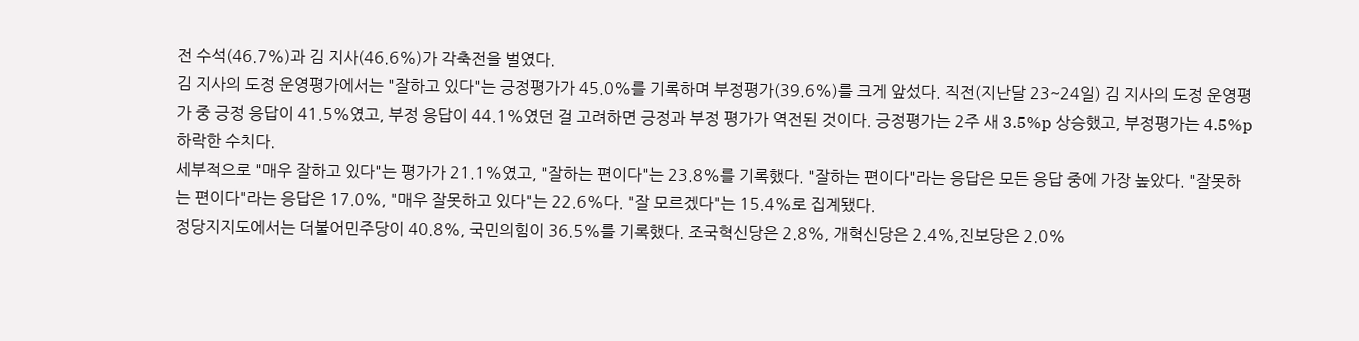전 수석(46.7%)과 김 지사(46.6%)가 각축전을 벌였다.
김 지사의 도정 운영평가에서는 "잘하고 있다"는 긍정평가가 45.0%를 기록하며 부정평가(39.6%)를 크게 앞섰다. 직전(지난달 23~24일) 김 지사의 도정 운영평가 중 긍정 응답이 41.5%였고, 부정 응답이 44.1%였던 걸 고려하면 긍정과 부정 평가가 역전된 것이다. 긍정평가는 2주 새 3.5%p 상승했고, 부정평가는 4.5%p 하락한 수치다.
세부적으로 "매우 잘하고 있다"는 평가가 21.1%였고, "잘하는 편이다"는 23.8%를 기록했다. "잘하는 편이다"라는 응답은 모든 응답 중에 가장 높았다. "잘못하는 편이다"라는 응답은 17.0%, "매우 잘못하고 있다"는 22.6%다. "잘 모르겠다"는 15.4%로 집계됐다.
정당지지도에서는 더불어민주당이 40.8%, 국민의힘이 36.5%를 기록했다. 조국혁신당은 2.8%, 개혁신당은 2.4%,진보당은 2.0%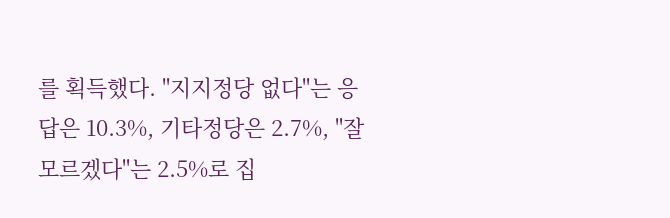를 획득했다. "지지정당 없다"는 응답은 10.3%, 기타정당은 2.7%, "잘 모르겠다"는 2.5%로 집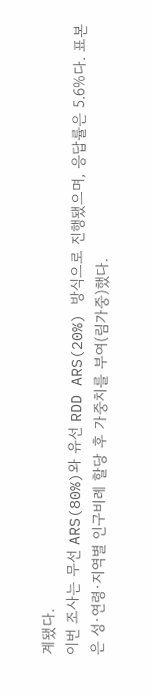계됐다.
이번 조사는 무선 ARS(80%)와 유선 RDD ARS(20%) 방식으로 진행됐으며, 응답률은 5.6%다. 표본은 성·연령·지역별 인구비례 할당 후 가중치를 부여(림가중)했다.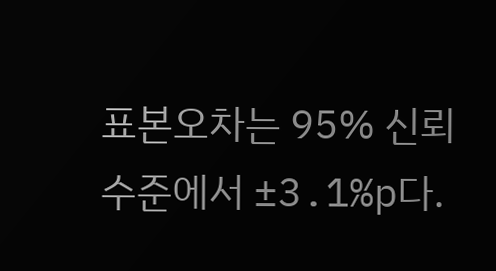표본오차는 95% 신뢰수준에서 ±3.1%p다.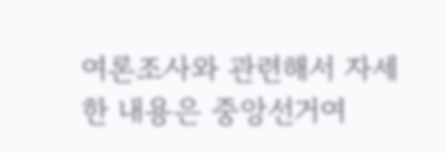여론조사와 관련해서 자세한 내용은 중앙선거여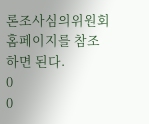론조사심의위원회 홈페이지를 참조하면 된다.
0
0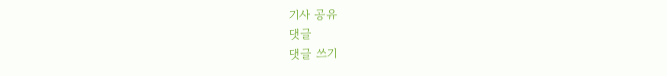기사 공유
댓글
댓글 쓰기